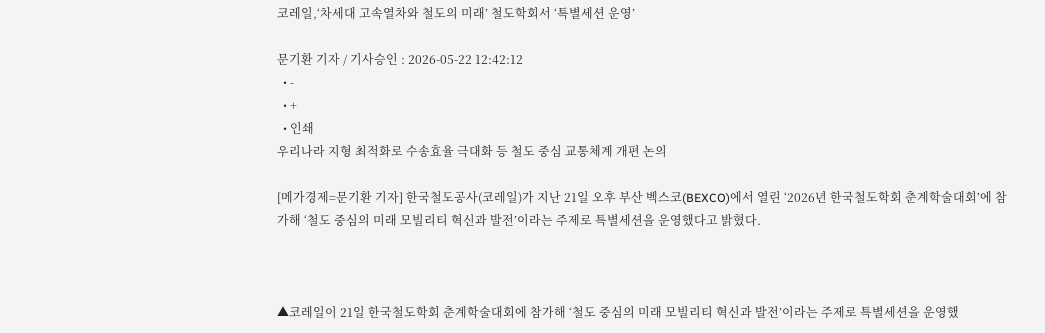코레일,‘차세대 고속열차와 철도의 미래’ 철도학회서 ‘특별세션 운영’

문기환 기자 / 기사승인 : 2026-05-22 12:42:12
  • -
  • +
  • 인쇄
우리나라 지형 최적화로 수송효율 극대화 등 철도 중심 교통체계 개편 논의

[메가경제=문기환 기자] 한국철도공사(코레일)가 지난 21일 오후 부산 벡스코(BEXCO)에서 열린 ‘2026년 한국철도학회 춘계학술대회’에 참가해 ‘철도 중심의 미래 모빌리티 혁신과 발전’이라는 주제로 특별세션을 운영했다고 밝혔다.



▲코레일이 21일 한국철도학회 춘계학술대회에 참가해 ‘철도 중심의 미래 모빌리티 혁신과 발전’이라는 주제로 특별세션을 운영했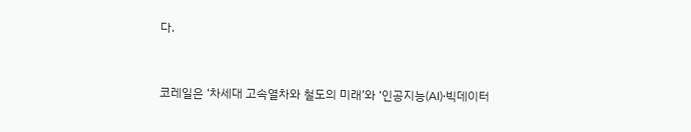다.



코레일은 ‘차세대 고속열차와 철도의 미래’와 ‘인공지능(AI)·빅데이터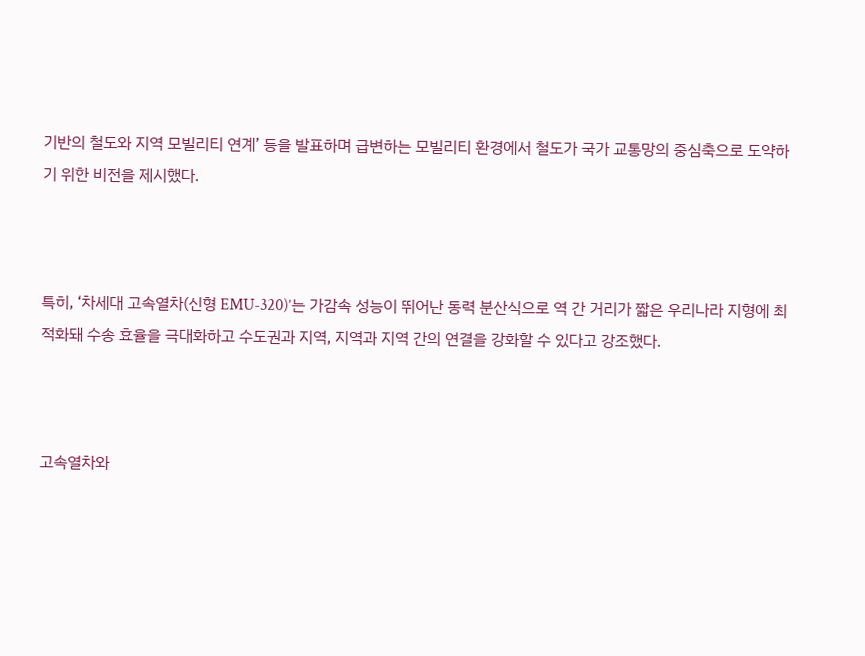기반의 철도와 지역 모빌리티 연계’ 등을 발표하며 급변하는 모빌리티 환경에서 철도가 국가 교통망의 중심축으로 도약하기 위한 비전을 제시했다.



특히, ‘차세대 고속열차(신형 EMU-320)’는 가감속 성능이 뛰어난 동력 분산식으로 역 간 거리가 짧은 우리나라 지형에 최적화돼 수송 효율을 극대화하고 수도권과 지역, 지역과 지역 간의 연결을 강화할 수 있다고 강조했다.



고속열차와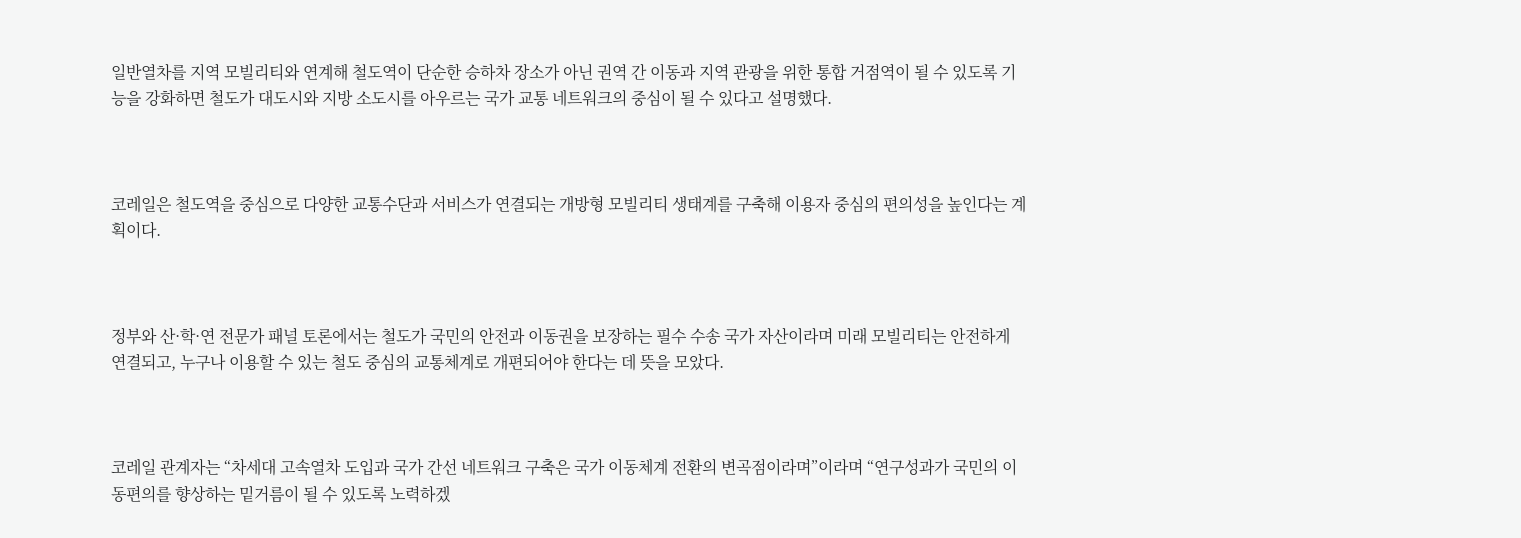일반열차를 지역 모빌리티와 연계해 철도역이 단순한 승하차 장소가 아닌 권역 간 이동과 지역 관광을 위한 통합 거점역이 될 수 있도록 기능을 강화하면 철도가 대도시와 지방 소도시를 아우르는 국가 교통 네트워크의 중심이 될 수 있다고 설명했다.



코레일은 철도역을 중심으로 다양한 교통수단과 서비스가 연결되는 개방형 모빌리티 생태계를 구축해 이용자 중심의 편의성을 높인다는 계획이다.



정부와 산·학·연 전문가 패널 토론에서는 철도가 국민의 안전과 이동권을 보장하는 필수 수송 국가 자산이라며 미래 모빌리티는 안전하게 연결되고, 누구나 이용할 수 있는 철도 중심의 교통체계로 개편되어야 한다는 데 뜻을 모았다.



코레일 관계자는 “차세대 고속열차 도입과 국가 간선 네트워크 구축은 국가 이동체계 전환의 변곡점이라며”이라며 “연구성과가 국민의 이동편의를 향상하는 밑거름이 될 수 있도록 노력하겠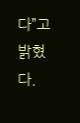다”고 밝혔다.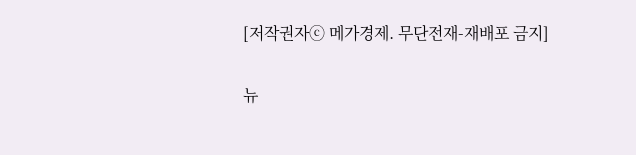[저작권자ⓒ 메가경제. 무단전재-재배포 금지]

뉴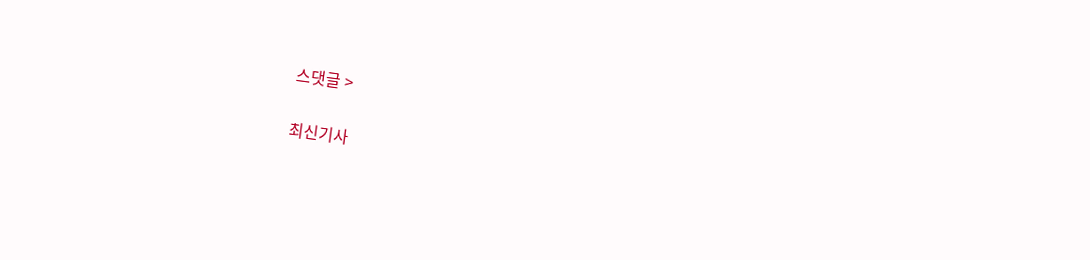스댓글 >

최신기사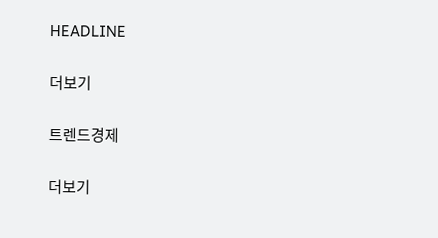HEADLINE

더보기

트렌드경제

더보기